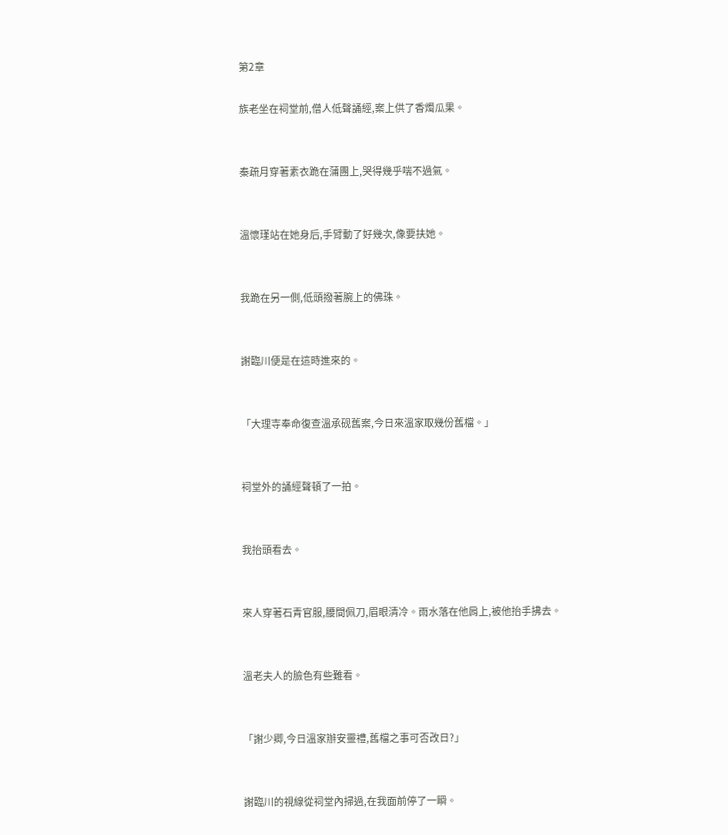第2章

族老坐在祠堂前,僧人低聲誦經,案上供了香燭瓜果。


秦疏月穿著素衣跪在蒲團上,哭得幾乎喘不過氣。


溫懷瑾站在她身后,手臂動了好幾次,像要扶她。


我跪在另一側,低頭撥著腕上的佛珠。


謝臨川便是在這時進來的。


「大理寺奉命復查溫承砚舊案,今日來溫家取幾份舊檔。」


祠堂外的誦經聲頓了一拍。


我抬頭看去。


來人穿著石青官服,腰間佩刀,眉眼清冷。雨水落在他肩上,被他抬手拂去。


溫老夫人的臉色有些難看。


「謝少卿,今日溫家辦安靈禮,舊檔之事可否改日?」


謝臨川的視線從祠堂內掃過,在我面前停了一瞬。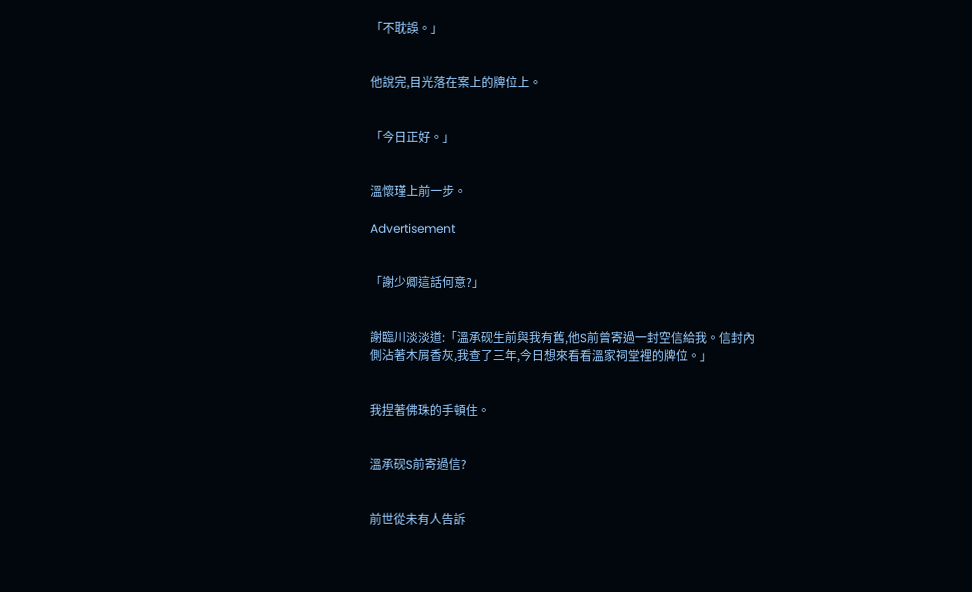「不耽誤。」


他說完,目光落在案上的牌位上。


「今日正好。」


溫懷瑾上前一步。

Advertisement


「謝少卿這話何意?」


謝臨川淡淡道:「溫承砚生前與我有舊,他S前曾寄過一封空信給我。信封內側沾著木屑香灰,我查了三年,今日想來看看溫家祠堂裡的牌位。」


我捏著佛珠的手頓住。


溫承砚S前寄過信?


前世從未有人告訴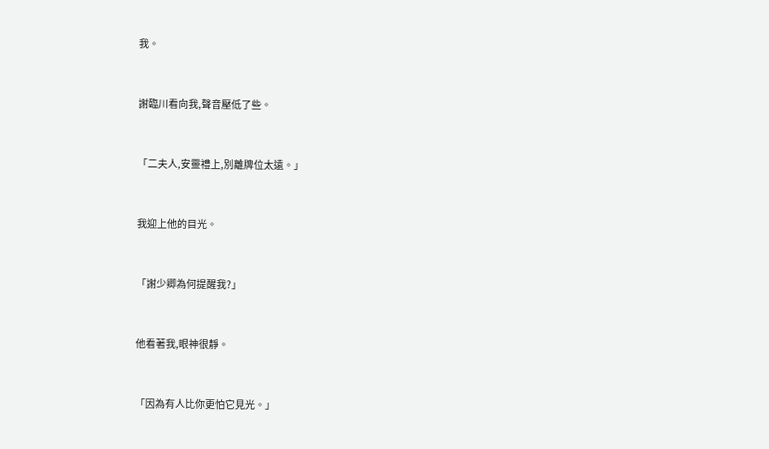我。


謝臨川看向我,聲音壓低了些。


「二夫人,安靈禮上,別離牌位太遠。」


我迎上他的目光。


「謝少卿為何提醒我?」


他看著我,眼神很靜。


「因為有人比你更怕它見光。」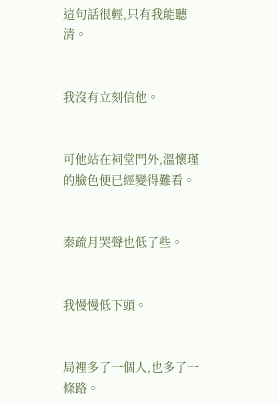這句話很輕,只有我能聽清。


我沒有立刻信他。


可他站在祠堂門外,溫懷瑾的臉色便已經變得難看。


秦疏月哭聲也低了些。


我慢慢低下頭。


局裡多了一個人,也多了一條路。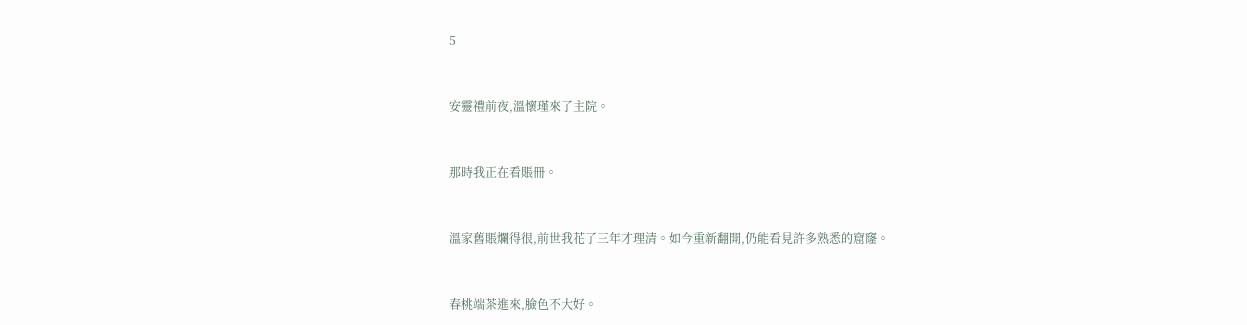5


安靈禮前夜,溫懷瑾來了主院。


那時我正在看賬冊。


溫家舊賬爛得很,前世我花了三年才理清。如今重新翻開,仍能看見許多熟悉的窟窿。


春桃端茶進來,臉色不大好。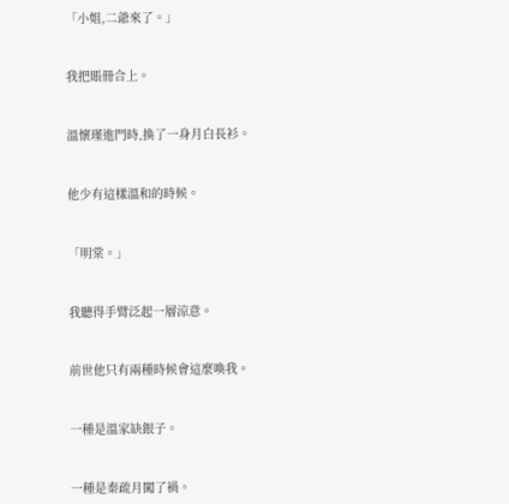「小姐,二爺來了。」


我把賬冊合上。


溫懷瑾進門時,換了一身月白長衫。


他少有這樣溫和的時候。


「明棠。」


我聽得手臂泛起一層涼意。


前世他只有兩種時候會這麼喚我。


一種是溫家缺銀子。


一種是秦疏月闖了禍。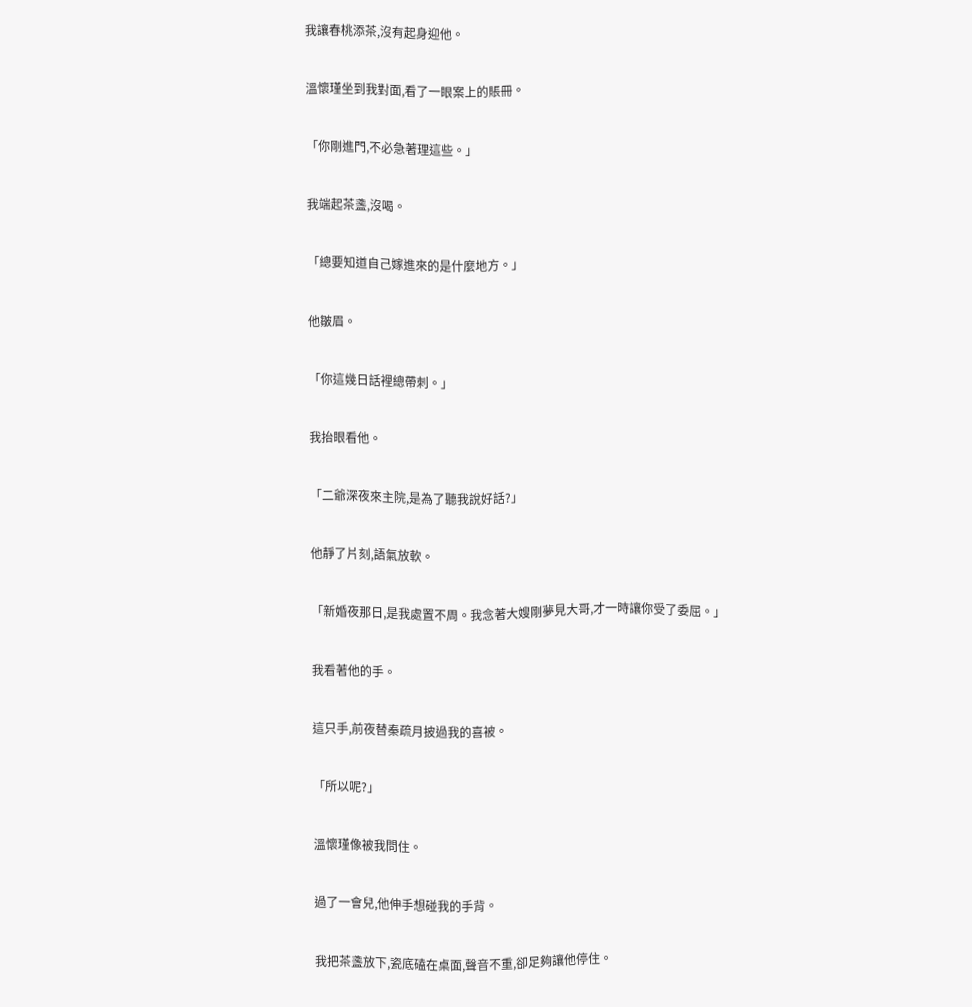我讓春桃添茶,沒有起身迎他。


溫懷瑾坐到我對面,看了一眼案上的賬冊。


「你剛進門,不必急著理這些。」


我端起茶盞,沒喝。


「總要知道自己嫁進來的是什麼地方。」


他皺眉。


「你這幾日話裡總帶刺。」


我抬眼看他。


「二爺深夜來主院,是為了聽我說好話?」


他靜了片刻,語氣放軟。


「新婚夜那日,是我處置不周。我念著大嫂剛夢見大哥,才一時讓你受了委屈。」


我看著他的手。


這只手,前夜替秦疏月披過我的喜被。


「所以呢?」


溫懷瑾像被我問住。


過了一會兒,他伸手想碰我的手背。


我把茶盞放下,瓷底磕在桌面,聲音不重,卻足夠讓他停住。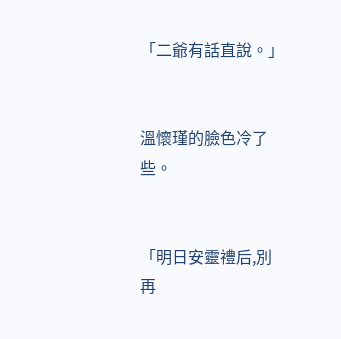「二爺有話直說。」


溫懷瑾的臉色冷了些。


「明日安靈禮后,別再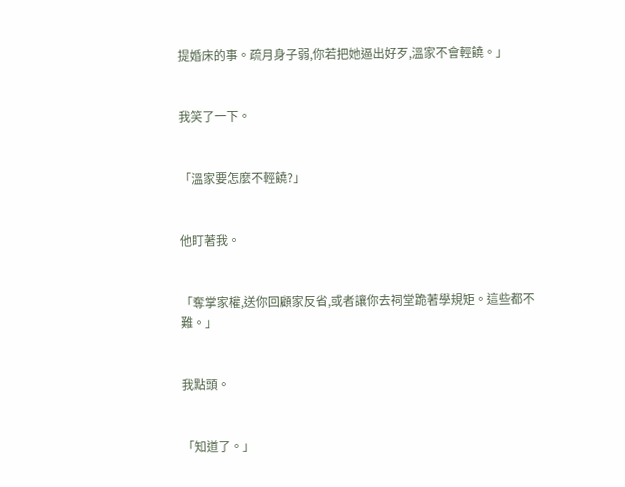提婚床的事。疏月身子弱,你若把她逼出好歹,溫家不會輕饒。」


我笑了一下。


「溫家要怎麼不輕饒?」


他盯著我。


「奪掌家權,送你回顧家反省,或者讓你去祠堂跪著學規矩。這些都不難。」


我點頭。


「知道了。」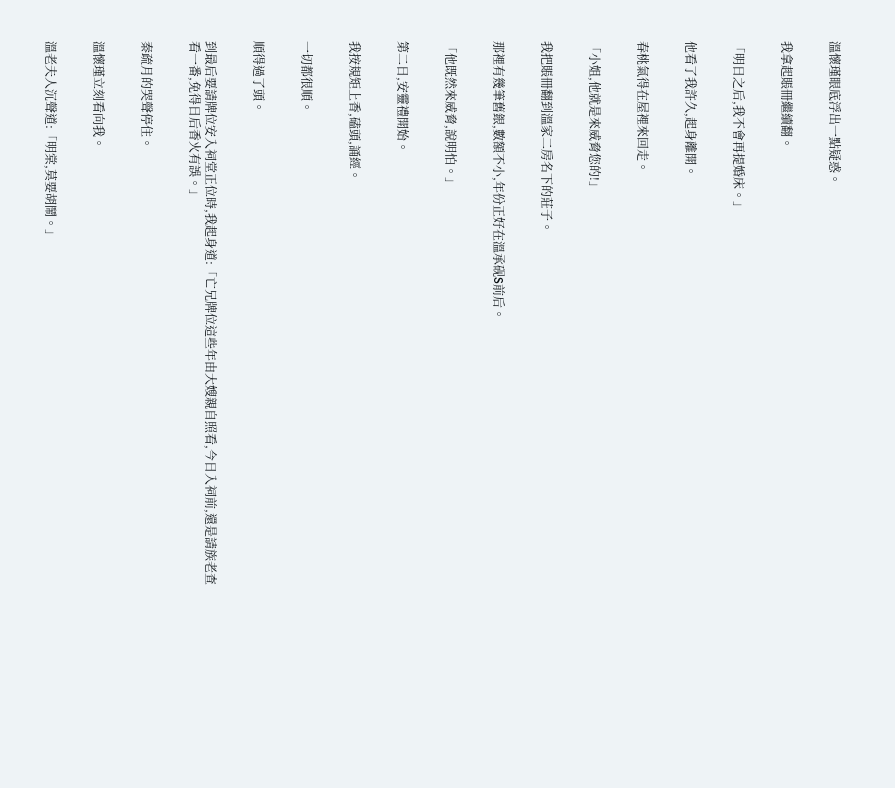溫懷瑾眼底浮出一點疑惑。


我拿起賬冊繼續翻。


「明日之后,我不會再提婚床。」


他看了我許久,起身離開。


春桃氣得在屋裡來回走。


「小姐,他就是來威脅您的!」


我把賬冊翻到溫家二房名下的莊子。


那裡有幾筆舊銀,數額不小,年份正好在溫承砚S前后。


「他既然來威脅,說明怕。」


第二日,安靈禮開始。


我按規矩上香,磕頭,誦經。


一切都很順。


順得過了頭。


到最后要請牌位安入祠堂正位時,我起身道:「亡兄牌位這些年由大嫂親自照看,今日入祠前,還是請族老查看一番,免得日后香火有誤。」


秦疏月的哭聲停住。


溫懷瑾立刻看向我。


溫老夫人沉聲道:「明棠,莫要胡鬧。」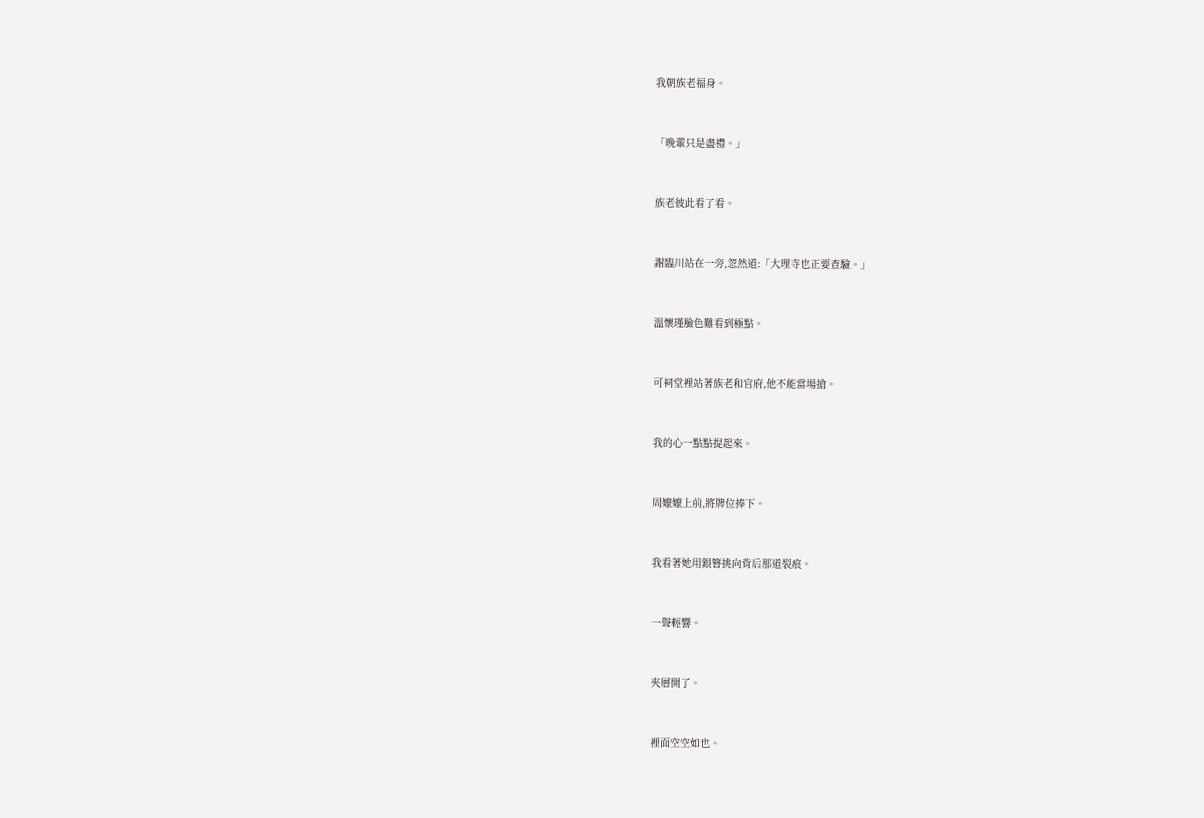我朝族老福身。


「晚輩只是盡禮。」


族老彼此看了看。


謝臨川站在一旁,忽然道:「大理寺也正要查驗。」


溫懷瑾臉色難看到極點。


可祠堂裡站著族老和官府,他不能當場搶。


我的心一點點提起來。


周嬤嬤上前,將牌位捧下。


我看著她用銀簪挑向背后那道裂痕。


一聲輕響。


夾層開了。


裡面空空如也。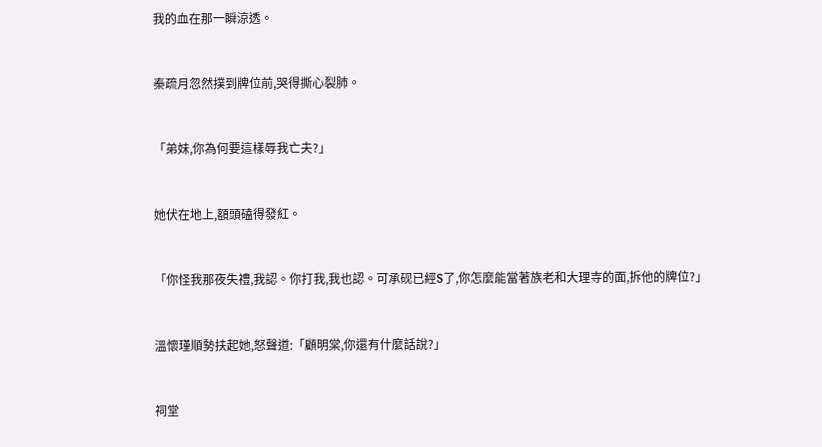我的血在那一瞬涼透。


秦疏月忽然撲到牌位前,哭得撕心裂肺。


「弟妹,你為何要這樣辱我亡夫?」


她伏在地上,額頭磕得發紅。


「你怪我那夜失禮,我認。你打我,我也認。可承砚已經S了,你怎麼能當著族老和大理寺的面,拆他的牌位?」


溫懷瑾順勢扶起她,怒聲道:「顧明棠,你還有什麼話說?」


祠堂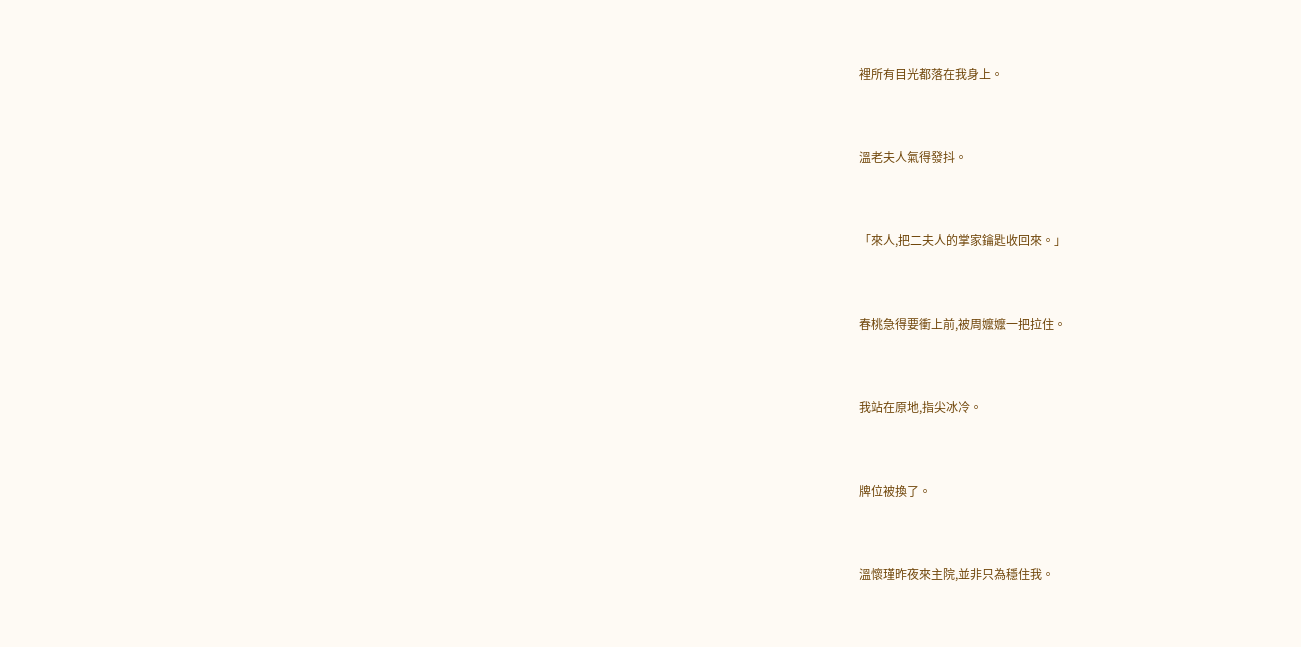裡所有目光都落在我身上。


溫老夫人氣得發抖。


「來人,把二夫人的掌家鑰匙收回來。」


春桃急得要衝上前,被周嬤嬤一把拉住。


我站在原地,指尖冰冷。


牌位被換了。


溫懷瑾昨夜來主院,並非只為穩住我。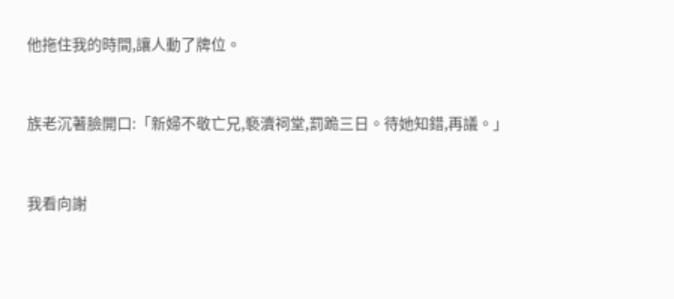他拖住我的時間,讓人動了牌位。


族老沉著臉開口:「新婦不敬亡兄,褻瀆祠堂,罰跪三日。待她知錯,再議。」


我看向謝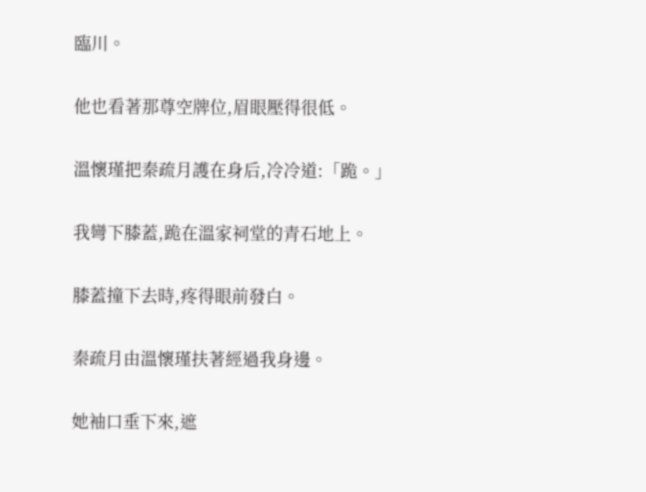臨川。


他也看著那尊空牌位,眉眼壓得很低。


溫懷瑾把秦疏月護在身后,冷冷道:「跪。」


我彎下膝蓋,跪在溫家祠堂的青石地上。


膝蓋撞下去時,疼得眼前發白。


秦疏月由溫懷瑾扶著經過我身邊。


她袖口垂下來,遮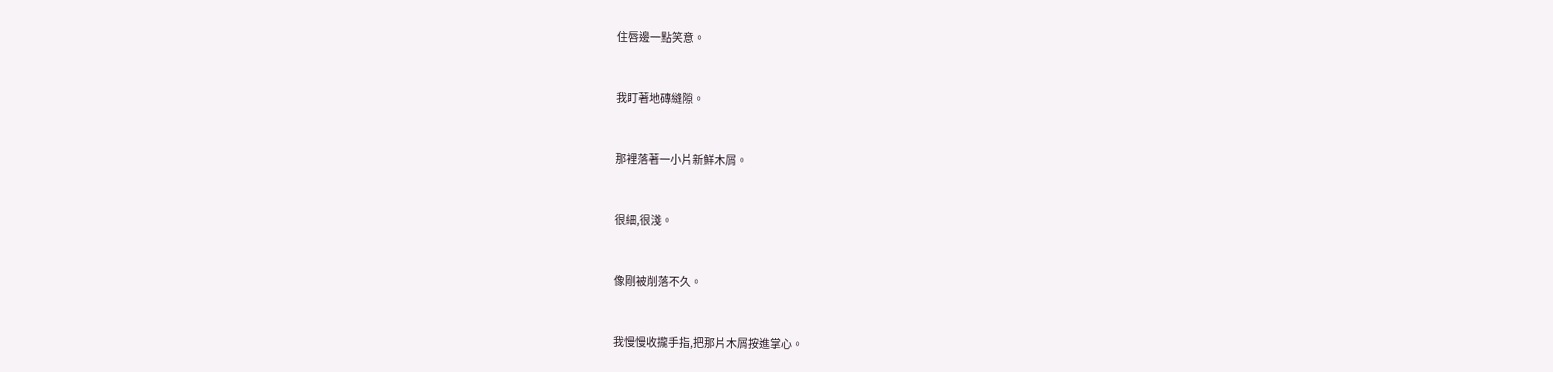住唇邊一點笑意。


我盯著地磚縫隙。


那裡落著一小片新鮮木屑。


很細,很淺。


像剛被削落不久。


我慢慢收攏手指,把那片木屑按進掌心。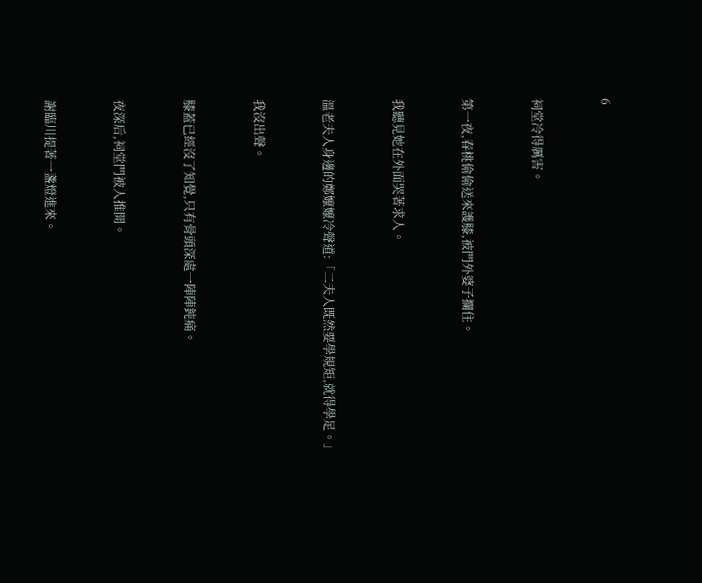6


祠堂冷得厲害。


第一夜,春桃偷偷送來護膝,被門外婆子攔住。


我聽見她在外面哭著求人。


溫老夫人身邊的鄭嬤嬤冷聲道:「二夫人既然要學規矩,就得學足。」


我沒出聲。


膝蓋已經沒了知覺,只有骨頭深處一陣陣鈍痛。


夜深后,祠堂門被人推開。


謝臨川提著一盞燈進來。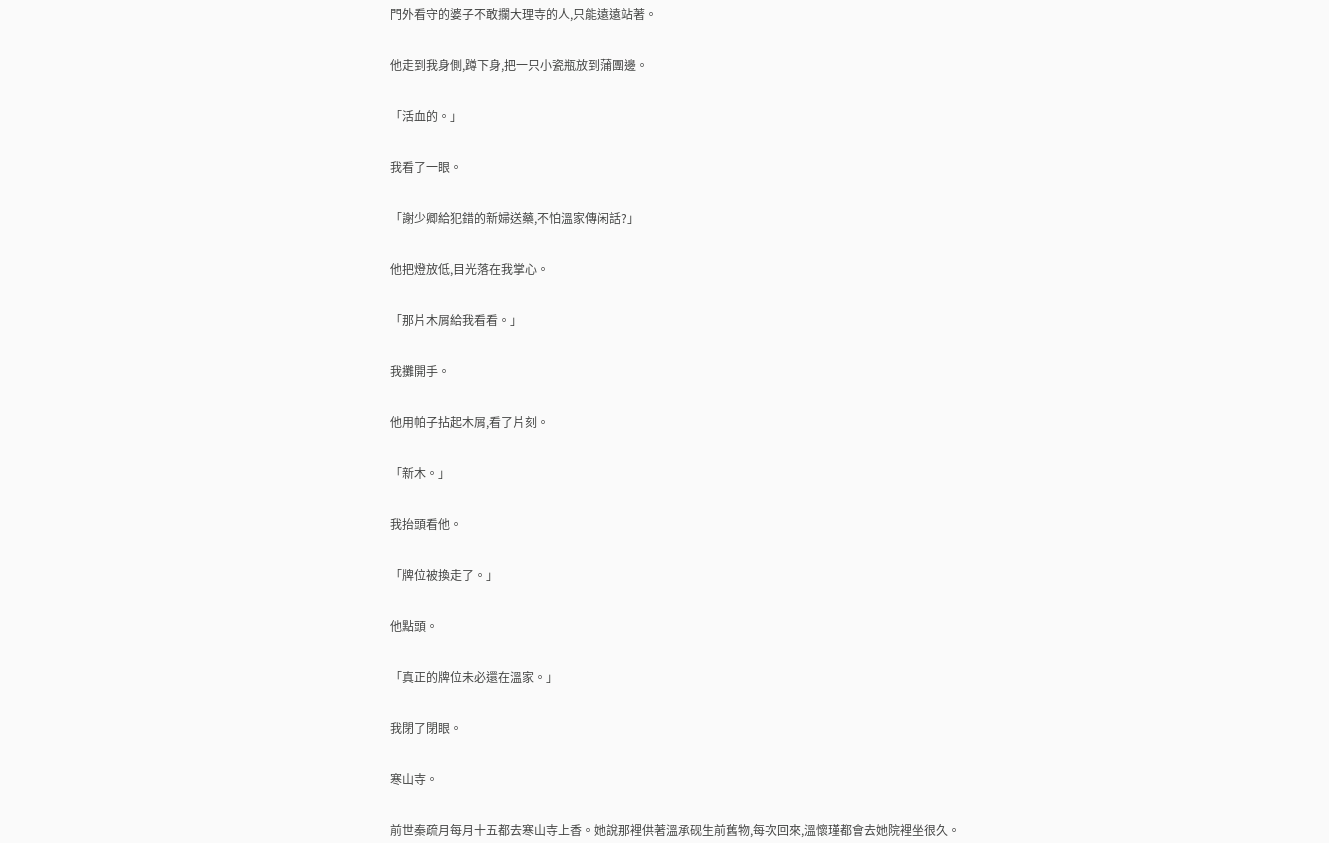門外看守的婆子不敢攔大理寺的人,只能遠遠站著。


他走到我身側,蹲下身,把一只小瓷瓶放到蒲團邊。


「活血的。」


我看了一眼。


「謝少卿給犯錯的新婦送藥,不怕溫家傳闲話?」


他把燈放低,目光落在我掌心。


「那片木屑給我看看。」


我攤開手。


他用帕子拈起木屑,看了片刻。


「新木。」


我抬頭看他。


「牌位被換走了。」


他點頭。


「真正的牌位未必還在溫家。」


我閉了閉眼。


寒山寺。


前世秦疏月每月十五都去寒山寺上香。她說那裡供著溫承砚生前舊物,每次回來,溫懷瑾都會去她院裡坐很久。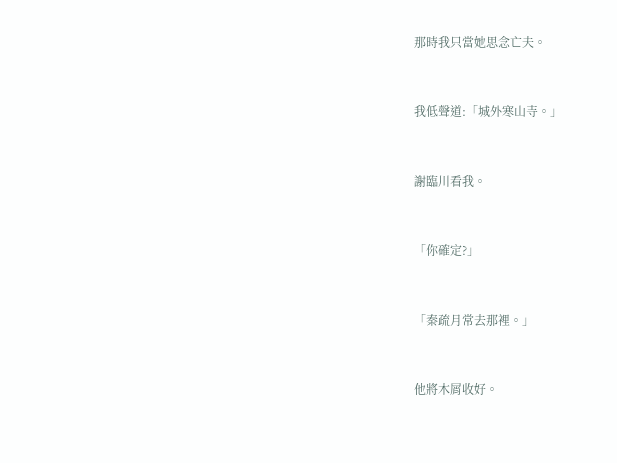那時我只當她思念亡夫。


我低聲道:「城外寒山寺。」


謝臨川看我。


「你確定?」


「秦疏月常去那裡。」


他將木屑收好。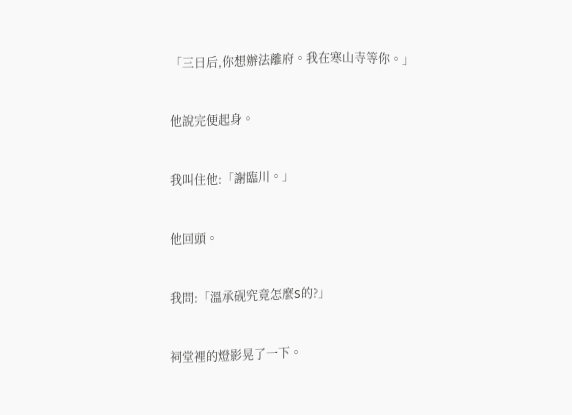「三日后,你想辦法離府。我在寒山寺等你。」


他說完便起身。


我叫住他:「謝臨川。」


他回頭。


我問:「溫承砚究竟怎麼S的?」


祠堂裡的燈影晃了一下。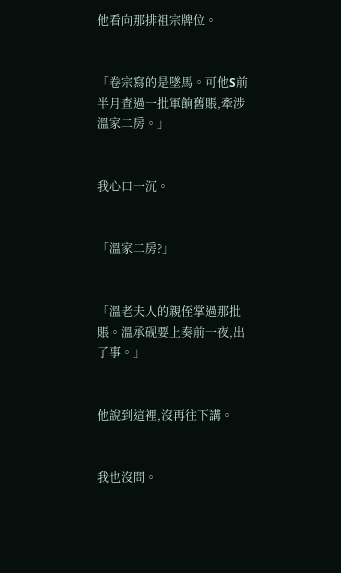他看向那排祖宗牌位。


「卷宗寫的是墜馬。可他S前半月查過一批軍餉舊賬,牽涉溫家二房。」


我心口一沉。


「溫家二房?」


「溫老夫人的親侄掌過那批賬。溫承砚要上奏前一夜,出了事。」


他說到這裡,沒再往下講。


我也沒問。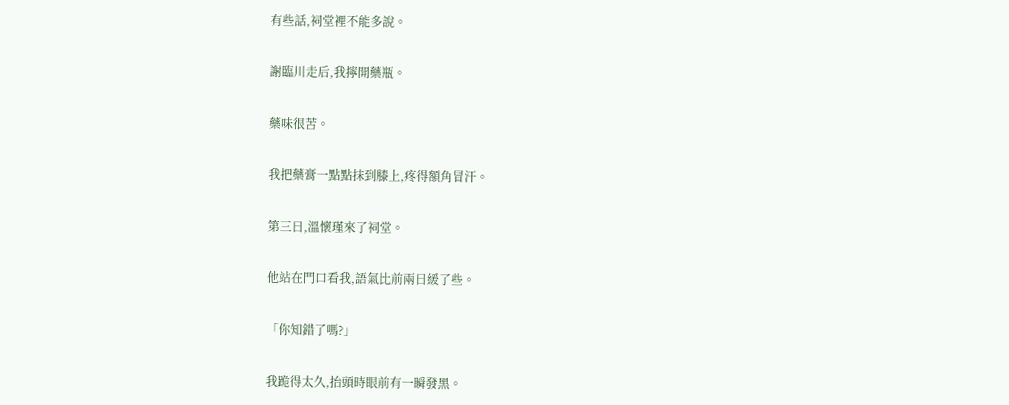有些話,祠堂裡不能多說。


謝臨川走后,我擰開藥瓶。


藥味很苦。


我把藥膏一點點抹到膝上,疼得額角冒汗。


第三日,溫懷瑾來了祠堂。


他站在門口看我,語氣比前兩日緩了些。


「你知錯了嗎?」


我跪得太久,抬頭時眼前有一瞬發黑。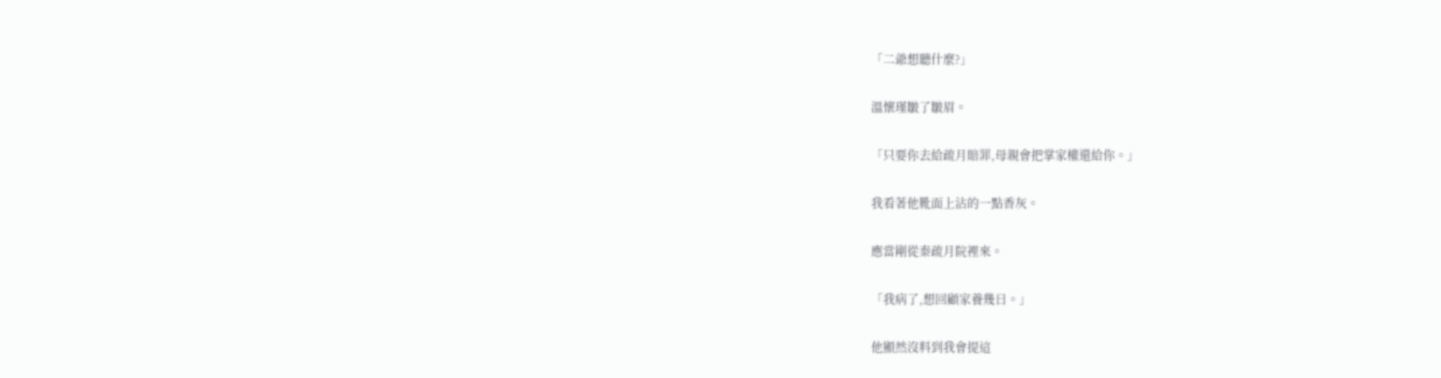「二爺想聽什麼?」


溫懷瑾皺了皺眉。


「只要你去給疏月賠罪,母親會把掌家權還給你。」


我看著他靴面上沾的一點香灰。


應當剛從秦疏月院裡來。


「我病了,想回顧家養幾日。」


他顯然沒料到我會提這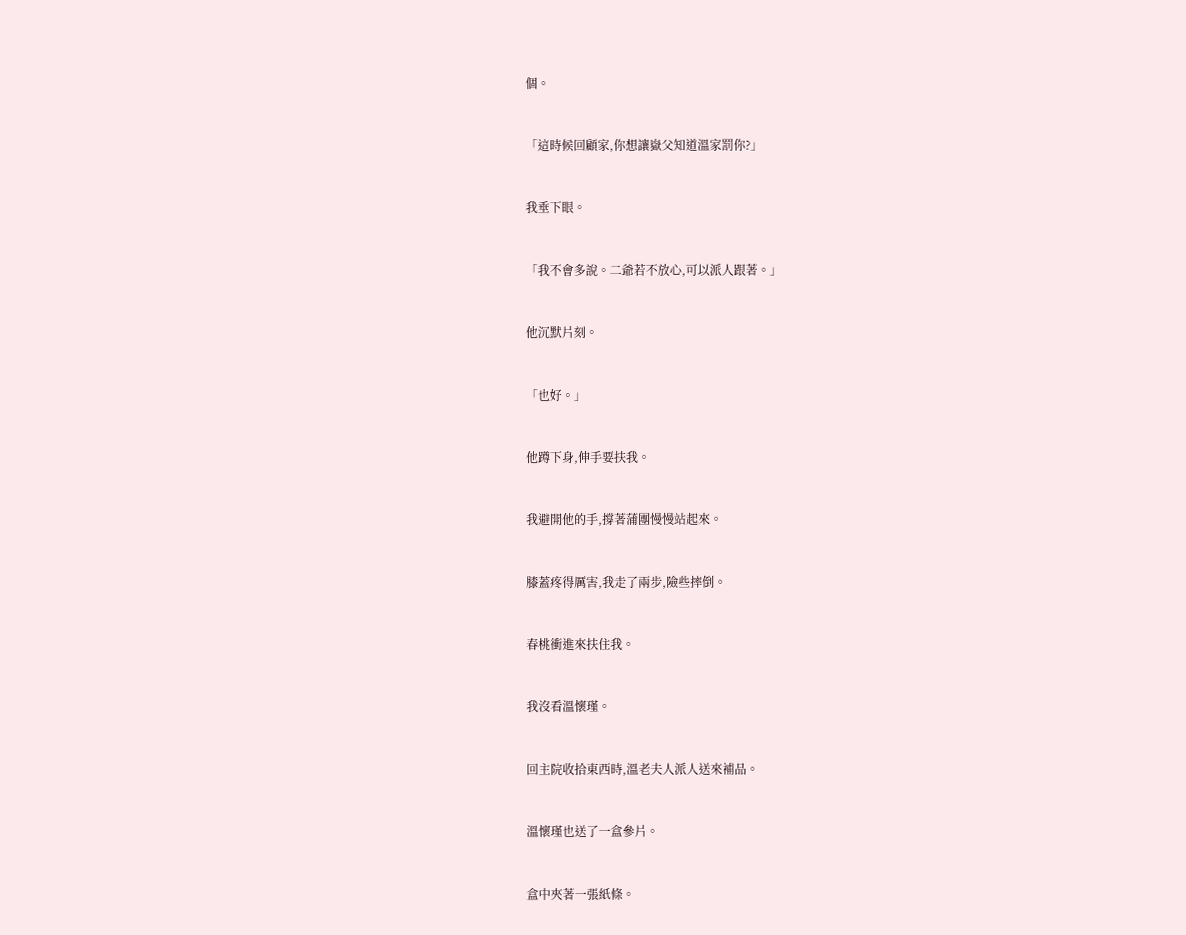個。


「這時候回顧家,你想讓嶽父知道溫家罰你?」


我垂下眼。


「我不會多說。二爺若不放心,可以派人跟著。」


他沉默片刻。


「也好。」


他蹲下身,伸手要扶我。


我避開他的手,撐著蒲團慢慢站起來。


膝蓋疼得厲害,我走了兩步,險些摔倒。


春桃衝進來扶住我。


我沒看溫懷瑾。


回主院收拾東西時,溫老夫人派人送來補品。


溫懷瑾也送了一盒參片。


盒中夾著一張紙條。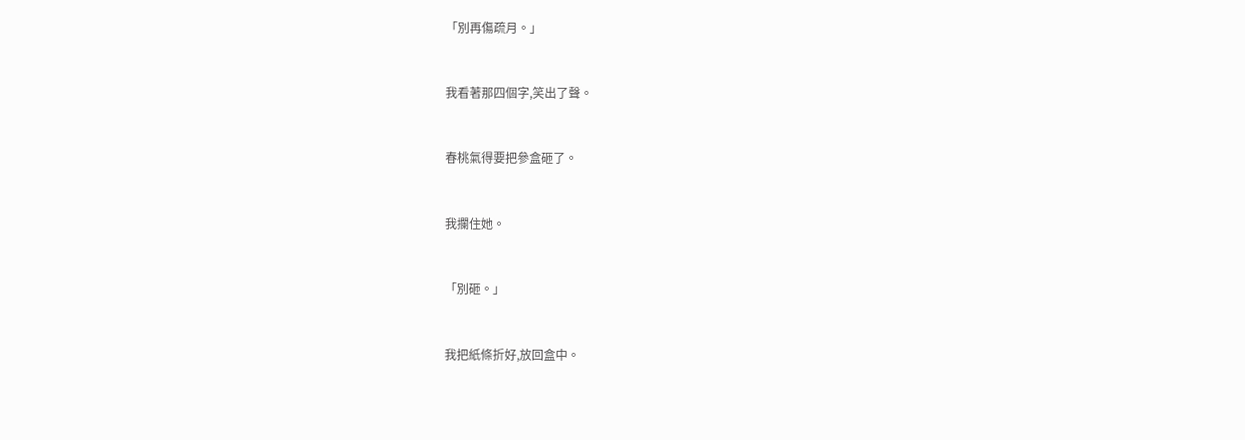「別再傷疏月。」


我看著那四個字,笑出了聲。


春桃氣得要把參盒砸了。


我攔住她。


「別砸。」


我把紙條折好,放回盒中。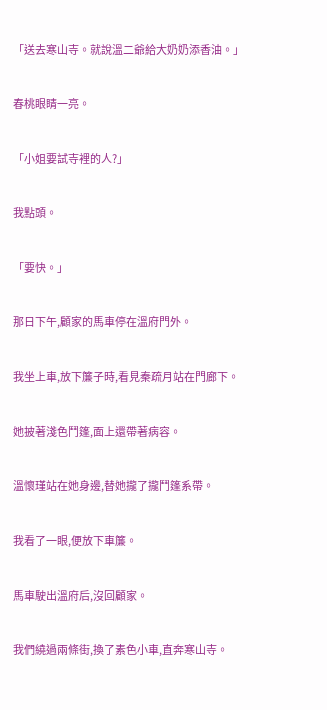「送去寒山寺。就說溫二爺給大奶奶添香油。」


春桃眼睛一亮。


「小姐要試寺裡的人?」


我點頭。


「要快。」


那日下午,顧家的馬車停在溫府門外。


我坐上車,放下簾子時,看見秦疏月站在門廊下。


她披著淺色鬥篷,面上還帶著病容。


溫懷瑾站在她身邊,替她攏了攏鬥篷系帶。


我看了一眼,便放下車簾。


馬車駛出溫府后,沒回顧家。


我們繞過兩條街,換了素色小車,直奔寒山寺。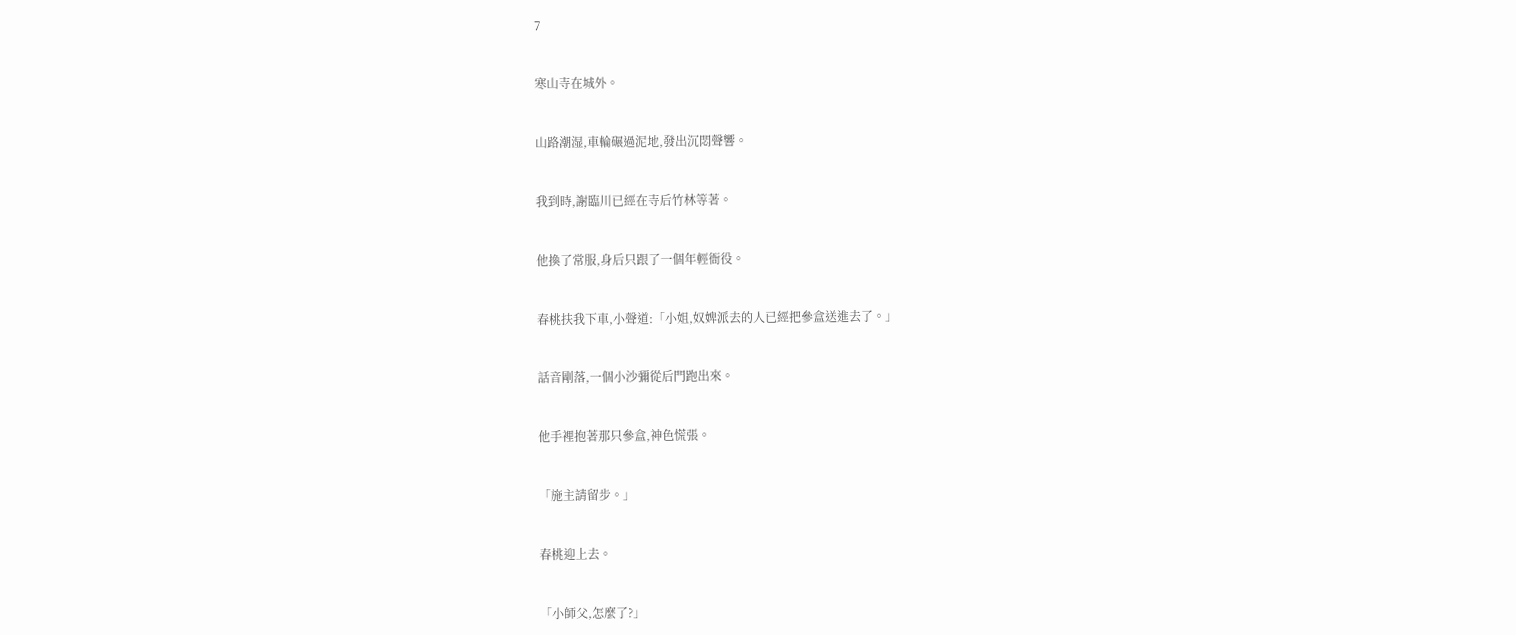7


寒山寺在城外。


山路潮湿,車輪碾過泥地,發出沉悶聲響。


我到時,謝臨川已經在寺后竹林等著。


他換了常服,身后只跟了一個年輕衙役。


春桃扶我下車,小聲道:「小姐,奴婢派去的人已經把參盒送進去了。」


話音剛落,一個小沙彌從后門跑出來。


他手裡抱著那只參盒,神色慌張。


「施主請留步。」


春桃迎上去。


「小師父,怎麼了?」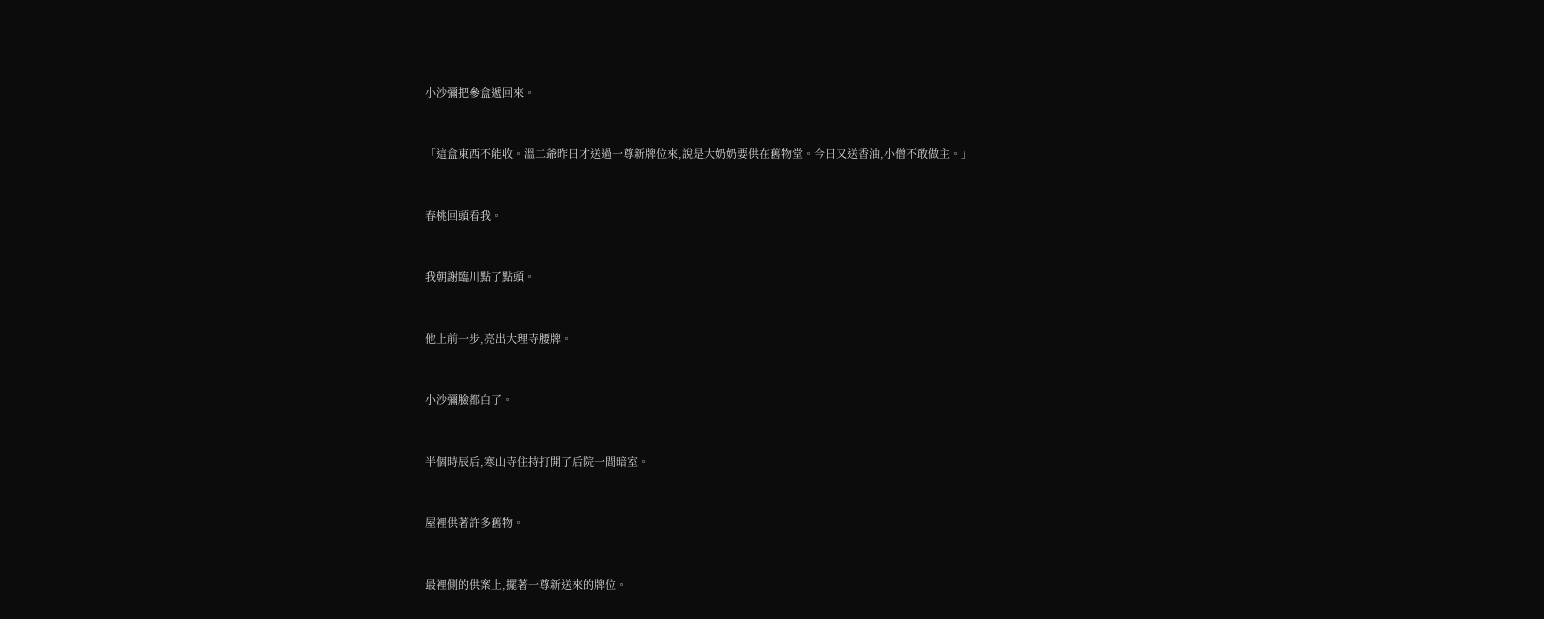小沙彌把參盒遞回來。


「這盒東西不能收。溫二爺昨日才送過一尊新牌位來,說是大奶奶要供在舊物堂。今日又送香油,小僧不敢做主。」


春桃回頭看我。


我朝謝臨川點了點頭。


他上前一步,亮出大理寺腰牌。


小沙彌臉都白了。


半個時辰后,寒山寺住持打開了后院一間暗室。


屋裡供著許多舊物。


最裡側的供案上,擺著一尊新送來的牌位。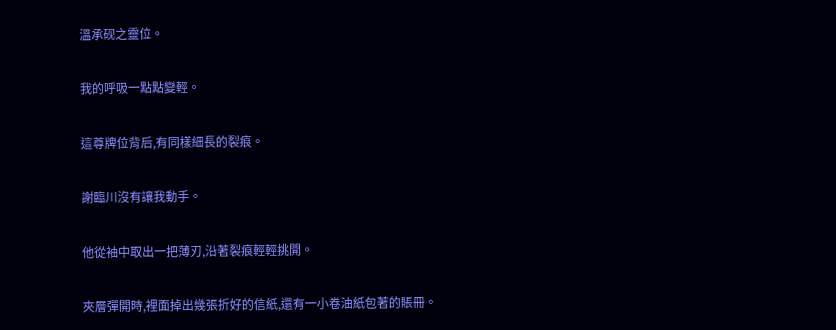溫承砚之靈位。


我的呼吸一點點變輕。


這尊牌位背后,有同樣細長的裂痕。


謝臨川沒有讓我動手。


他從袖中取出一把薄刃,沿著裂痕輕輕挑開。


夾層彈開時,裡面掉出幾張折好的信紙,還有一小卷油紙包著的賬冊。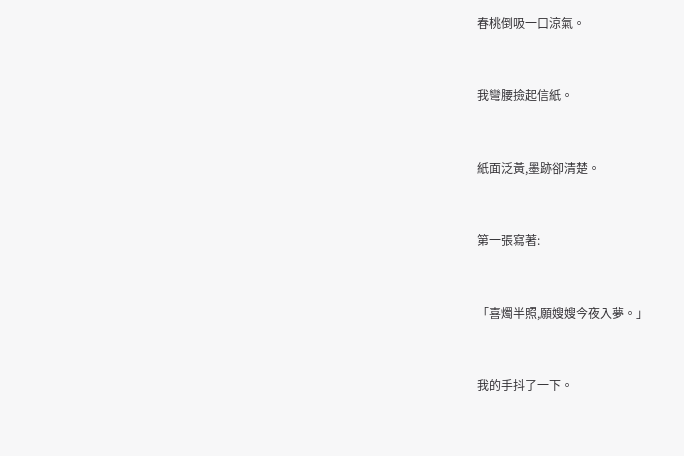春桃倒吸一口涼氣。


我彎腰撿起信紙。


紙面泛黃,墨跡卻清楚。


第一張寫著:


「喜燭半照,願嫂嫂今夜入夢。」


我的手抖了一下。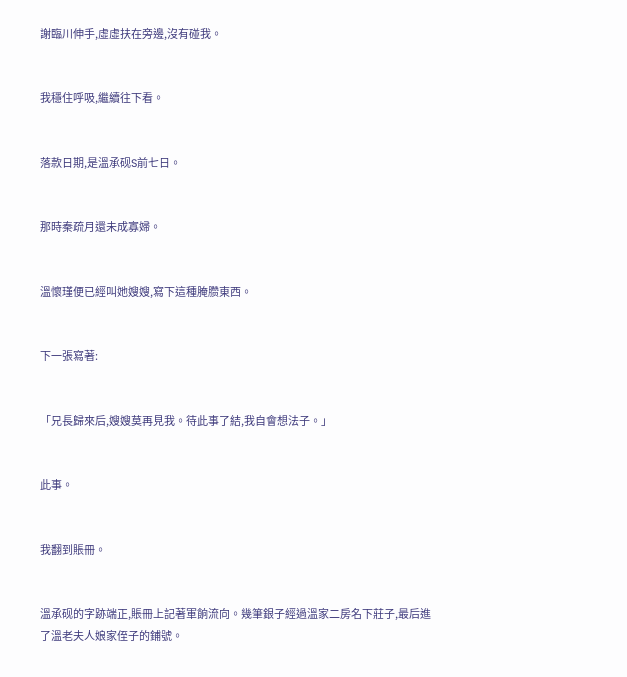謝臨川伸手,虛虛扶在旁邊,沒有碰我。


我穩住呼吸,繼續往下看。


落款日期,是溫承砚S前七日。


那時秦疏月還未成寡婦。


溫懷瑾便已經叫她嫂嫂,寫下這種腌臜東西。


下一張寫著:


「兄長歸來后,嫂嫂莫再見我。待此事了結,我自會想法子。」


此事。


我翻到賬冊。


溫承砚的字跡端正,賬冊上記著軍餉流向。幾筆銀子經過溫家二房名下莊子,最后進了溫老夫人娘家侄子的鋪號。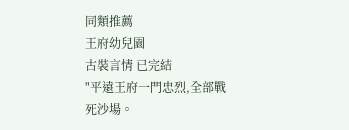同類推薦
王府幼兒園
古裝言情 已完結
"平遠王府一門忠烈,全部戰死沙場。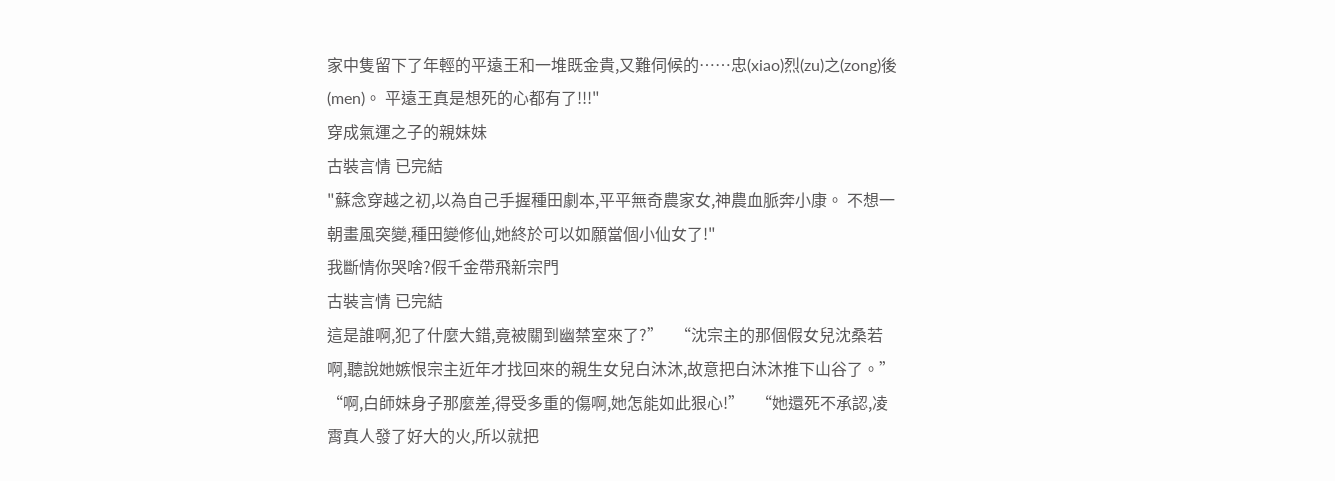家中隻留下了年輕的平遠王和一堆既金貴,又難伺候的……忠(xiao)烈(zu)之(zong)後(men)。 平遠王真是想死的心都有了!!!"
穿成氣運之子的親妹妹
古裝言情 已完結
"蘇念穿越之初,以為自己手握種田劇本,平平無奇農家女,神農血脈奔小康。 不想一朝畫風突變,種田變修仙,她終於可以如願當個小仙女了!"
我斷情你哭啥?假千金帶飛新宗門
古裝言情 已完結
這是誰啊,犯了什麼大錯,竟被關到幽禁室來了?”   “沈宗主的那個假女兒沈桑若啊,聽說她嫉恨宗主近年才找回來的親生女兒白沐沐,故意把白沐沐推下山谷了。”   “啊,白師妹身子那麼差,得受多重的傷啊,她怎能如此狠心!”   “她還死不承認,凌霄真人發了好大的火,所以就把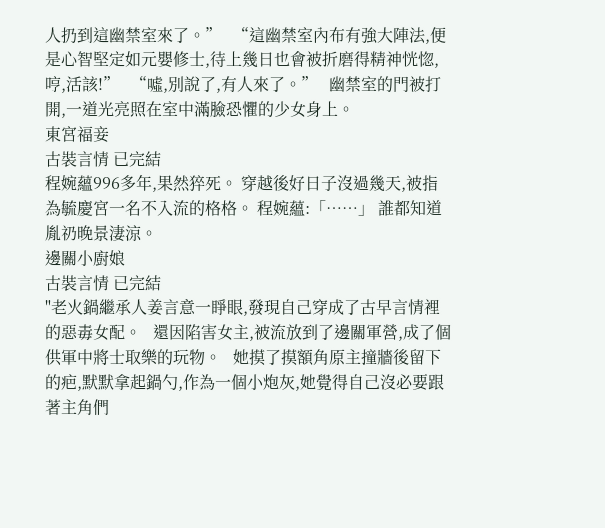人扔到這幽禁室來了。”   “這幽禁室內布有強大陣法,便是心智堅定如元嬰修士,待上幾日也會被折磨得精神恍惚,哼,活該!”   “噓,別說了,有人來了。”   幽禁室的門被打開,一道光亮照在室中滿臉恐懼的少女身上。
東宮福妾
古裝言情 已完結
程婉蘊996多年,果然猝死。 穿越後好日子沒過幾天,被指為毓慶宮一名不入流的格格。 程婉蘊:「……」 誰都知道胤礽晚景淒涼。
邊關小廚娘
古裝言情 已完結
"老火鍋繼承人姜言意一睜眼,發現自己穿成了古早言情裡的惡毒女配。   還因陷害女主,被流放到了邊關軍營,成了個供軍中將士取樂的玩物。   她摸了摸額角原主撞牆後留下的疤,默默拿起鍋勺,作為一個小炮灰,她覺得自己沒必要跟著主角們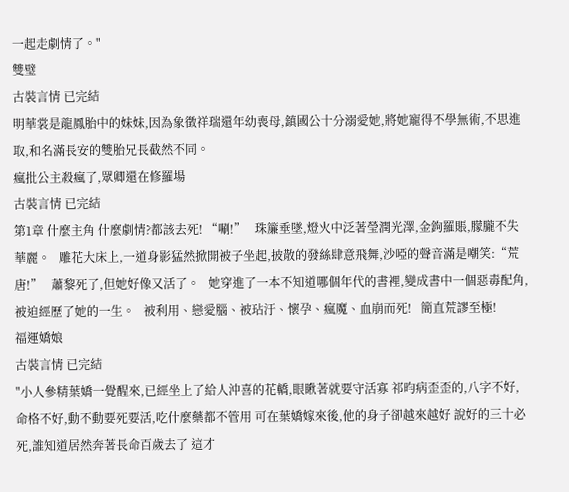一起走劇情了。"
雙璧
古裝言情 已完結
明華裳是龍鳳胎中的妹妹,因為象徵祥瑞還年幼喪母,鎮國公十分溺愛她,將她寵得不學無術,不思進取,和名滿長安的雙胎兄長截然不同。
瘋批公主殺瘋了,眾卿還在修羅場
古裝言情 已完結
第1章 什麼主角 什麼劇情?都該去死! “唰!”   珠簾垂墜,燈火中泛著瑩潤光澤,金鉤羅賬,朦朧不失華麗。   雕花大床上,一道身影猛然掀開被子坐起,披散的發絲肆意飛舞,沙啞的聲音滿是嘲笑:“荒唐!”   蕭黎死了,但她好像又活了。   她穿進了一本不知道哪個年代的書裡,變成書中一個惡毒配角,被迫經歷了她的一生。   被利用、戀愛腦、被玷汙、懷孕、瘋魔、血崩而死!   簡直荒謬至極!
福運嬌娘
古裝言情 已完結
"小人參精葉嬌一覺醒來,已經坐上了給人沖喜的花轎,眼瞅著就要守活寡 祁昀病歪歪的,八字不好,命格不好,動不動要死要活,吃什麼藥都不管用 可在葉嬌嫁來後,他的身子卻越來越好 說好的三十必死,誰知道居然奔著長命百歲去了 這才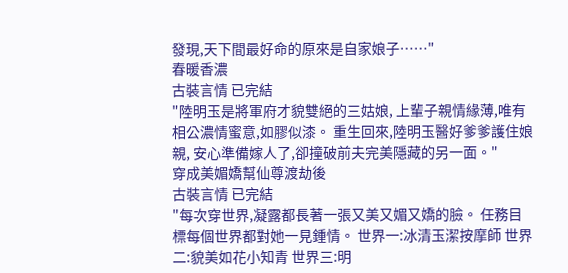發現,天下間最好命的原來是自家娘子……"
春暖香濃
古裝言情 已完結
"陸明玉是將軍府才貌雙絕的三姑娘, 上輩子親情緣薄,唯有相公濃情蜜意,如膠似漆。 重生回來,陸明玉醫好爹爹護住娘親, 安心準備嫁人了,卻撞破前夫完美隱藏的另一面。"
穿成美媚嬌幫仙尊渡劫後
古裝言情 已完結
"每次穿世界,凝露都長著一張又美又媚又嬌的臉。 任務目標每個世界都對她一見鍾情。 世界一:冰清玉潔按摩師 世界二:貌美如花小知青 世界三:明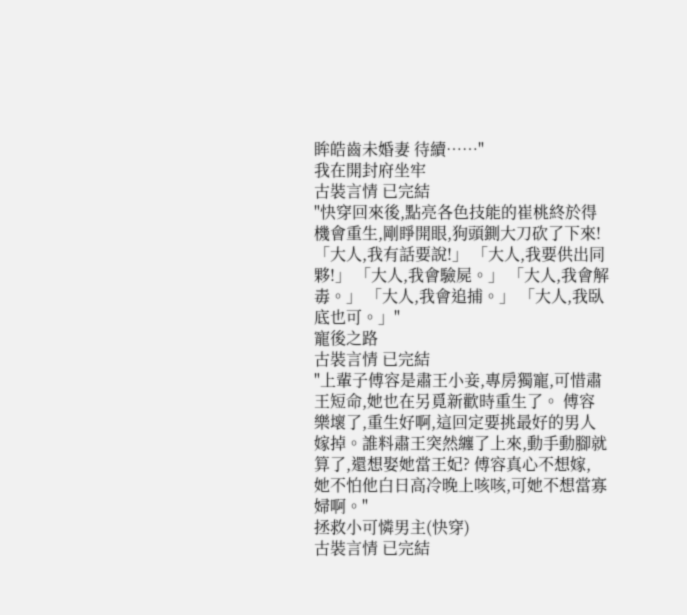眸皓齒未婚妻 待續……"
我在開封府坐牢
古裝言情 已完結
"快穿回來後,點亮各色技能的崔桃終於得機會重生,剛睜開眼,狗頭鍘大刀砍了下來! 「大人,我有話要說!」 「大人,我要供出同夥!」 「大人,我會驗屍。」 「大人,我會解毒。」 「大人,我會追捕。」 「大人,我臥底也可。」"
寵後之路
古裝言情 已完結
"上輩子傅容是肅王小妾,專房獨寵,可惜肅王短命,她也在另覓新歡時重生了。 傅容樂壞了,重生好啊,這回定要挑最好的男人嫁掉。誰料肅王突然纏了上來,動手動腳就算了,還想娶她當王妃? 傅容真心不想嫁, 她不怕他白日高冷晚上咳咳,可她不想當寡婦啊。"
拯救小可憐男主(快穿)
古裝言情 已完結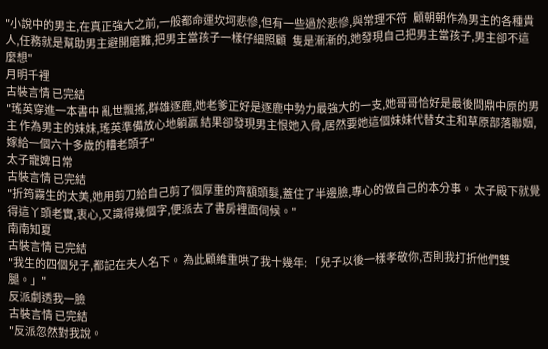"小說中的男主,在真正強大之前,一般都命運坎坷悲慘,但有一些過於悲慘,與常理不符   顧朝朝作為男主的各種貴人,任務就是幫助男主避開磨難,把男主當孩子一樣仔細照顧   隻是漸漸的,她發現自己把男主當孩子,男主卻不這麼想"
月明千裡
古裝言情 已完結
"瑤英穿進一本書中 亂世飄搖,群雄逐鹿,她老爹正好是逐鹿中勢力最強大的一支,她哥哥恰好是最後問鼎中原的男主 作為男主的妹妹,瑤英準備放心地躺贏 結果卻發現男主恨她入骨,居然要她這個妹妹代替女主和草原部落聯姻,嫁給一個六十多歲的糟老頭子"
太子寵婢日常
古裝言情 已完結
"折筠霧生的太美,她用剪刀給自己剪了個厚重的齊額頭髮,蓋住了半邊臉,專心的做自己的本分事。 太子殿下就覺得這丫頭老實,衷心,又識得幾個字,便派去了書房裡面伺候。"
南南知夏
古裝言情 已完結
"我生的四個兒子,都記在夫人名下。 為此顧維重哄了我十幾年: 「兒子以後一樣孝敬你,否則我打折他們雙腿。」"
反派劇透我一臉
古裝言情 已完結
"反派忽然對我說。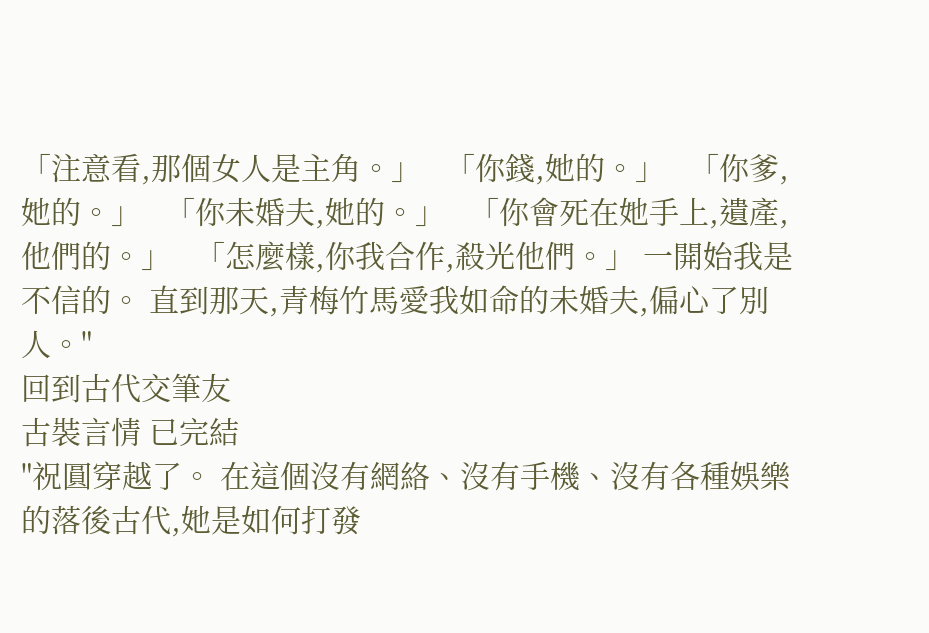「注意看,那個女人是主角。」   「你錢,她的。」   「你爹,她的。」   「你未婚夫,她的。」   「你會死在她手上,遺產,他們的。」   「怎麼樣,你我合作,殺光他們。」 一開始我是不信的。 直到那天,青梅竹馬愛我如命的未婚夫,偏心了別人。"
回到古代交筆友
古裝言情 已完結
"祝圓穿越了。 在這個沒有網絡、沒有手機、沒有各種娛樂的落後古代,她是如何打發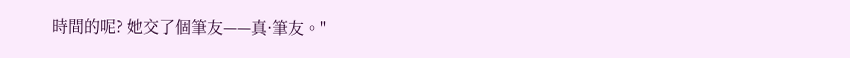時間的呢? 她交了個筆友——真·筆友。"